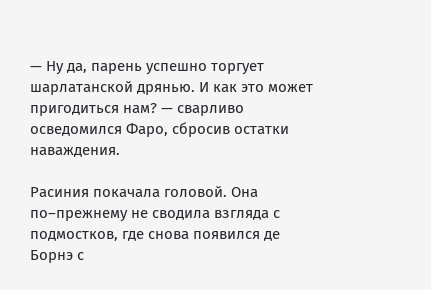— Ну да, парень успешно торгует шарлатанской дрянью. И как это может пригодиться нам? — сварливо осведомился Фаро, сбросив остатки наваждения.

Расиния покачала головой. Она по–прежнему не сводила взгляда с подмостков, где снова появился де Борнэ с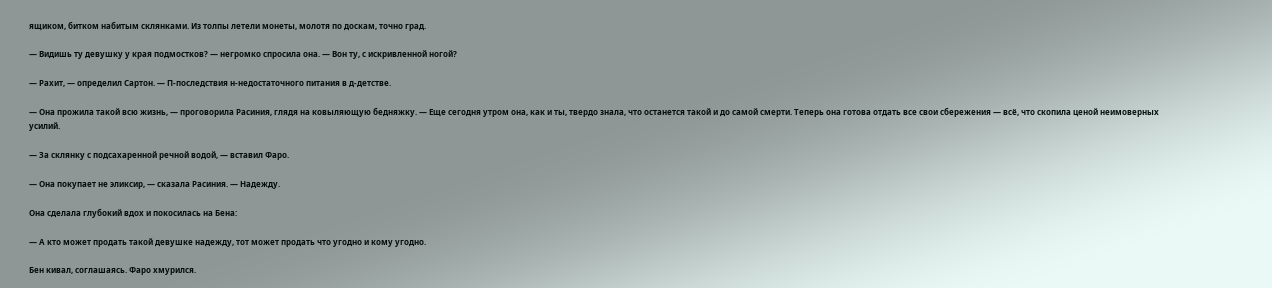ящиком, битком набитым склянками. Из толпы летели монеты, молотя по доскам, точно град.

— Видишь ту девушку у края подмостков? — негромко спросила она. — Вон ту, с искривленной ногой?

— Рахит, — определил Сартон. — П-последствия н-недостаточного питания в д-детстве.

— Она прожила такой всю жизнь, — проговорила Расиния, глядя на ковыляющую бедняжку. — Еще сегодня утром она, как и ты, твердо знала, что останется такой и до самой смерти. Теперь она готова отдать все свои сбережения — всё, что скопила ценой неимоверных усилий.

— За склянку с подсахаренной речной водой, — вставил Фаро.

— Она покупает не эликсир, — сказала Расиния. — Надежду.

Она сделала глубокий вдох и покосилась на Бена:

— А кто может продать такой девушке надежду, тот может продать что угодно и кому угодно.

Бен кивал, соглашаясь. Фаро хмурился.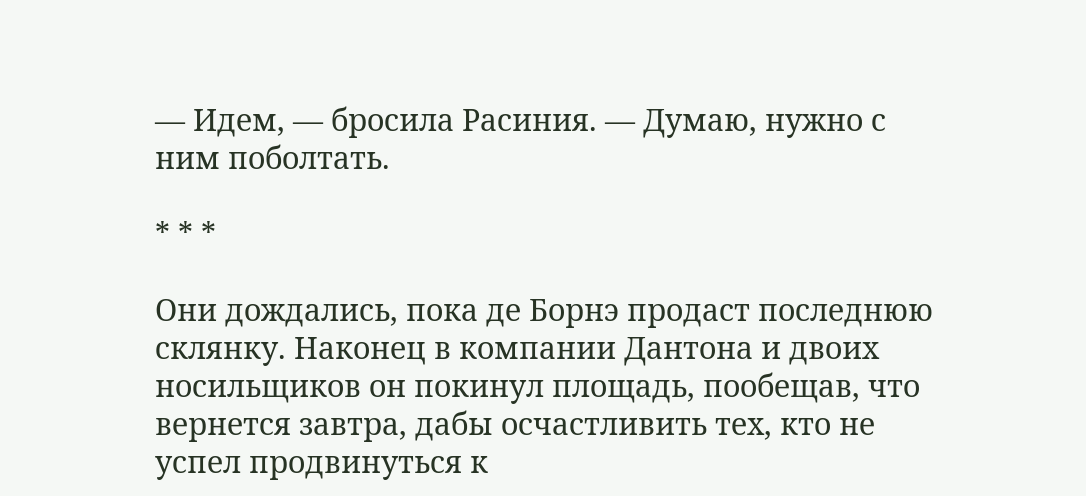— Идем, — бросила Расиния. — Думаю, нужно с ним поболтать.

* * *

Они дождались, пока де Борнэ продаст последнюю склянку. Наконец в компании Дантона и двоих носильщиков он покинул площадь, пообещав, что вернется завтра, дабы осчастливить тех, кто не успел продвинуться к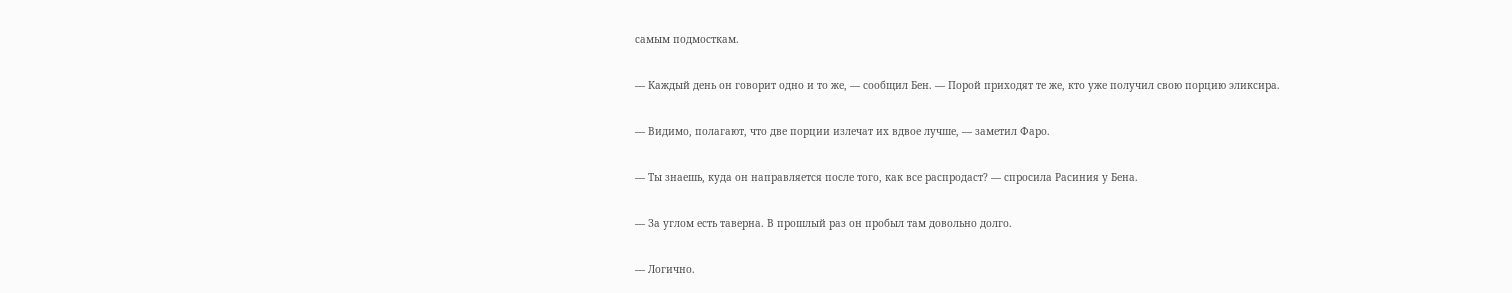самым подмосткам.

— Каждый день он говорит одно и то же, — сообщил Бен. — Порой приходят те же, кто уже получил свою порцию эликсира.

— Видимо, полагают, что две порции излечат их вдвое лучше, — заметил Фаро.

— Ты знаешь, куда он направляется после того, как все распродаст? — спросила Расиния у Бена.

— За углом есть таверна. В прошлый раз он пробыл там довольно долго.

— Логично.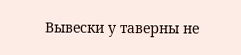Вывески у таверны не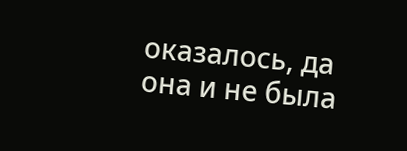оказалось, да она и не была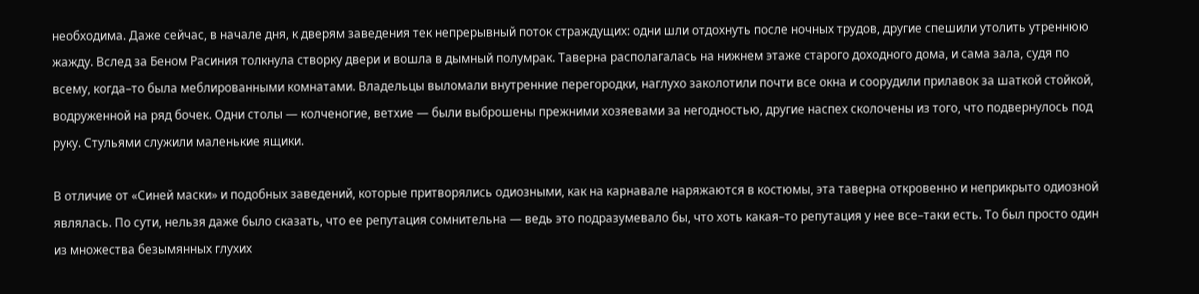необходима. Даже сейчас, в начале дня, к дверям заведения тек непрерывный поток страждущих: одни шли отдохнуть после ночных трудов, другие спешили утолить утреннюю жажду. Вслед за Беном Расиния толкнула створку двери и вошла в дымный полумрак. Таверна располагалась на нижнем этаже старого доходного дома, и сама зала, судя по всему, когда–то была меблированными комнатами. Владельцы выломали внутренние перегородки, наглухо заколотили почти все окна и соорудили прилавок за шаткой стойкой, водруженной на ряд бочек. Одни столы — колченогие, ветхие — были выброшены прежними хозяевами за негодностью, другие наспех сколочены из того, что подвернулось под руку. Стульями служили маленькие ящики.

В отличие от «Синей маски» и подобных заведений, которые притворялись одиозными, как на карнавале наряжаются в костюмы, эта таверна откровенно и неприкрыто одиозной являлась. По сути, нельзя даже было сказать, что ее репутация сомнительна — ведь это подразумевало бы, что хоть какая–то репутация у нее все–таки есть. То был просто один из множества безымянных глухих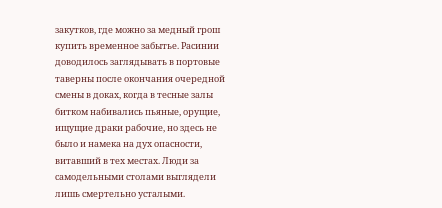закутков, где можно за медный грош купить временное забытье. Расинии доводилось заглядывать в портовые таверны после окончания очередной смены в доках, когда в тесные залы битком набивались пьяные, орущие, ищущие драки рабочие, но здесь не было и намека на дух опасности, витавший в тех местах. Люди за самодельными столами выглядели лишь смертельно усталыми.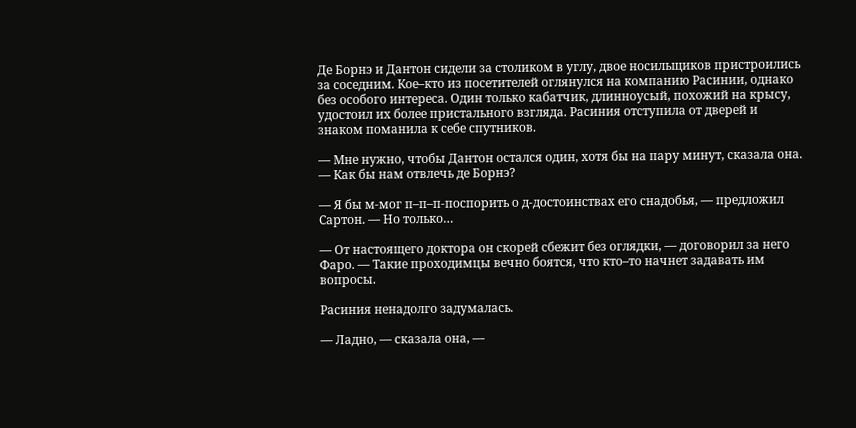Де Борнэ и Дантон сидели за столиком в углу, двое носильщиков пристроились за соседним. Кое–кто из посетителей оглянулся на компанию Расинии, однако без особого интереса. Один только кабатчик, длинноусый, похожий на крысу, удостоил их более пристального взгляда. Расиния отступила от дверей и знаком поманила к себе спутников.

— Мне нужно, чтобы Дантон остался один, хотя бы на пару минут, сказала она. — Как бы нам отвлечь де Борнэ?

— Я бы м-мог п–п–п-поспорить о д-достоинствах его снадобья, — предложил Сартон. — Но только…

— От настоящего доктора он скорей сбежит без оглядки, — договорил за него Фаро. — Такие проходимцы вечно боятся, что кто–то начнет задавать им вопросы.

Расиния ненадолго задумалась.

— Ладно, — сказала она, —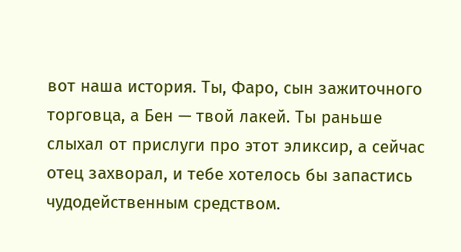вот наша история. Ты, Фаро, сын зажиточного торговца, а Бен — твой лакей. Ты раньше слыхал от прислуги про этот эликсир, а сейчас отец захворал, и тебе хотелось бы запастись чудодейственным средством.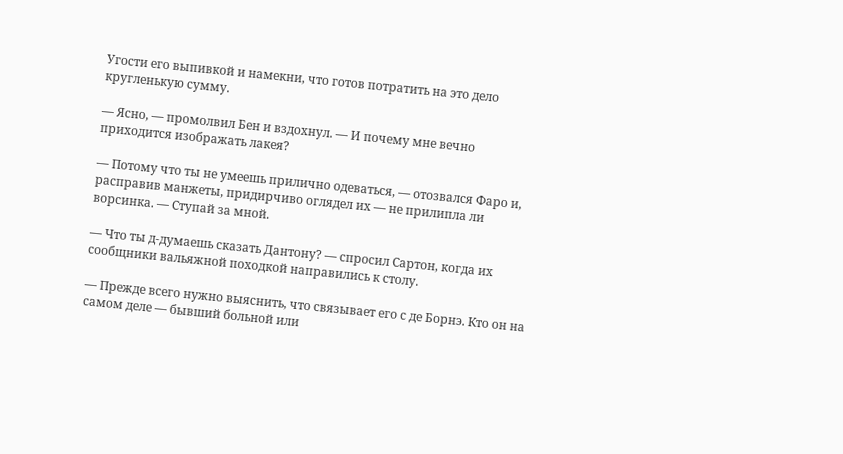Угости его выпивкой и намекни, что готов потратить на это дело кругленькую сумму.

— Ясно, — промолвил Бен и вздохнул. — И почему мне вечно приходится изображать лакея?

— Потому что ты не умеешь прилично одеваться, — отозвался Фаро и, расправив манжеты, придирчиво оглядел их — не прилипла ли ворсинка. — Ступай за мной.

— Что ты д-думаешь сказать Дантону? — спросил Сартон, когда их сообщники вальяжной походкой направились к столу.

— Прежде всего нужно выяснить, что связывает его с де Борнэ. Кто он на самом деле — бывший больной или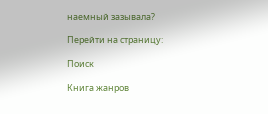наемный зазывала?

Перейти на страницу:

Поиск

Книга жанров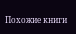Похожие книги